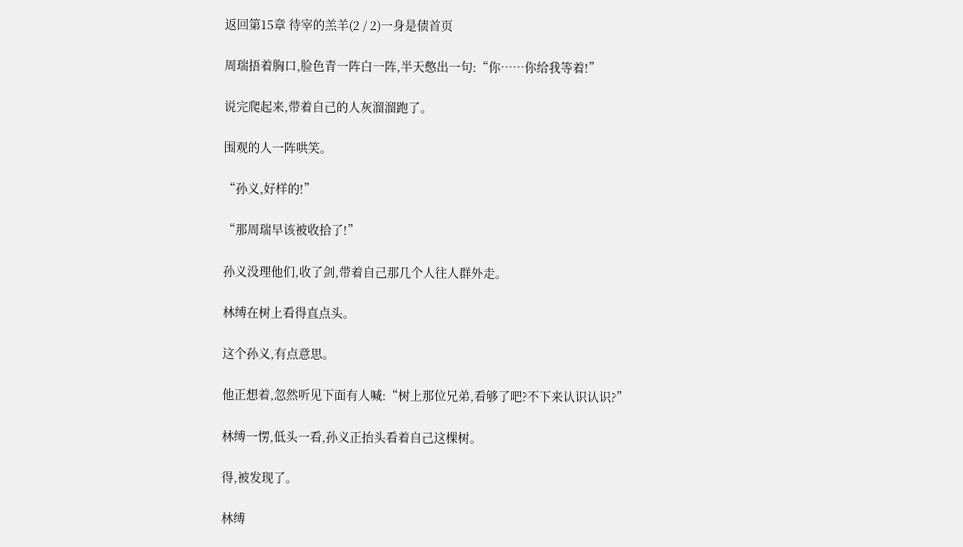返回第15章 待宰的羔羊(2 / 2)一身是债首页

周瑞捂着胸口,脸色青一阵白一阵,半天憋出一句:“你……你给我等着!”

说完爬起来,带着自己的人灰溜溜跑了。

围观的人一阵哄笑。

“孙义,好样的!”

“那周瑞早该被收拾了!”

孙义没理他们,收了剑,带着自己那几个人往人群外走。

林缚在树上看得直点头。

这个孙义,有点意思。

他正想着,忽然听见下面有人喊:“树上那位兄弟,看够了吧?不下来认识认识?”

林缚一愣,低头一看,孙义正抬头看着自己这棵树。

得,被发现了。

林缚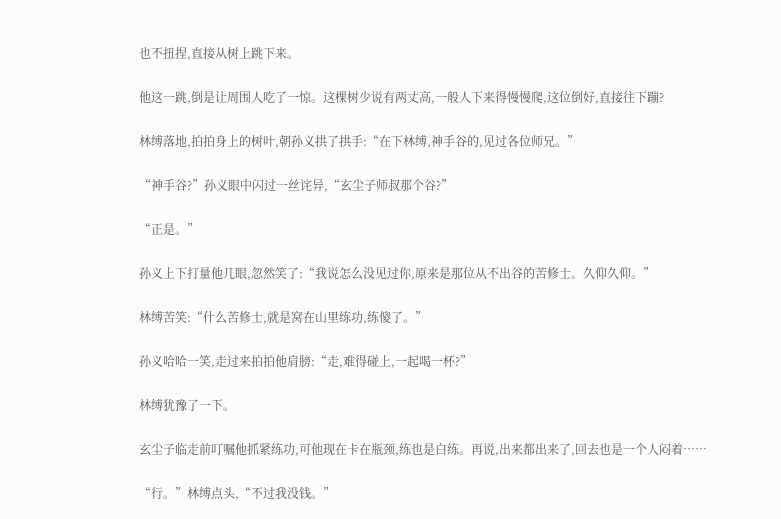也不扭捏,直接从树上跳下来。

他这一跳,倒是让周围人吃了一惊。这棵树少说有两丈高,一般人下来得慢慢爬,这位倒好,直接往下蹦?

林缚落地,拍拍身上的树叶,朝孙义拱了拱手:“在下林缚,神手谷的,见过各位师兄。”

“神手谷?”孙义眼中闪过一丝诧异,“玄尘子师叔那个谷?”

“正是。”

孙义上下打量他几眼,忽然笑了:“我说怎么没见过你,原来是那位从不出谷的苦修士。久仰久仰。”

林缚苦笑:“什么苦修士,就是窝在山里练功,练傻了。”

孙义哈哈一笑,走过来拍拍他肩膀:“走,难得碰上,一起喝一杯?”

林缚犹豫了一下。

玄尘子临走前叮嘱他抓紧练功,可他现在卡在瓶颈,练也是白练。再说,出来都出来了,回去也是一个人闷着……

“行。”林缚点头,“不过我没钱。”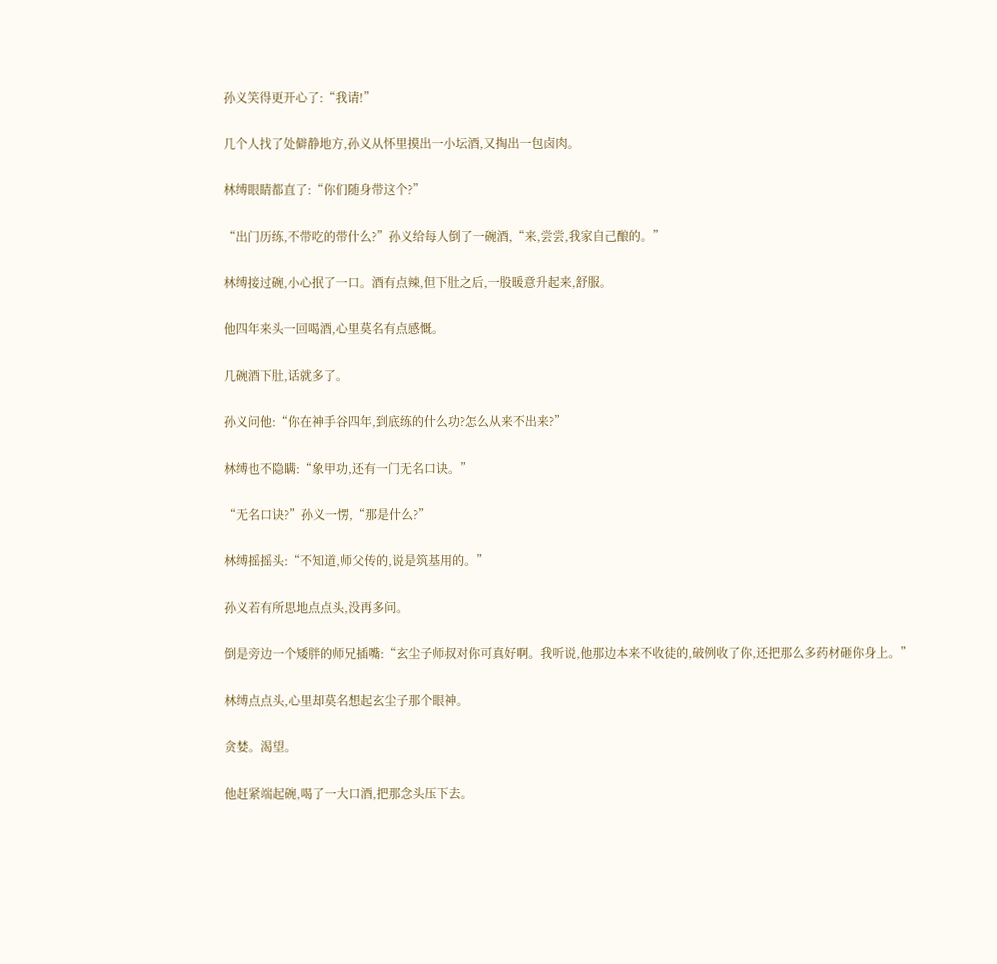孙义笑得更开心了:“我请!”

几个人找了处僻静地方,孙义从怀里摸出一小坛酒,又掏出一包卤肉。

林缚眼睛都直了:“你们随身带这个?”

“出门历练,不带吃的带什么?”孙义给每人倒了一碗酒,“来,尝尝,我家自己酿的。”

林缚接过碗,小心抿了一口。酒有点辣,但下肚之后,一股暖意升起来,舒服。

他四年来头一回喝酒,心里莫名有点感慨。

几碗酒下肚,话就多了。

孙义问他:“你在神手谷四年,到底练的什么功?怎么从来不出来?”

林缚也不隐瞒:“象甲功,还有一门无名口诀。”

“无名口诀?”孙义一愣,“那是什么?”

林缚摇摇头:“不知道,师父传的,说是筑基用的。”

孙义若有所思地点点头,没再多问。

倒是旁边一个矮胖的师兄插嘴:“玄尘子师叔对你可真好啊。我听说,他那边本来不收徒的,破例收了你,还把那么多药材砸你身上。”

林缚点点头,心里却莫名想起玄尘子那个眼神。

贪婪。渴望。

他赶紧端起碗,喝了一大口酒,把那念头压下去。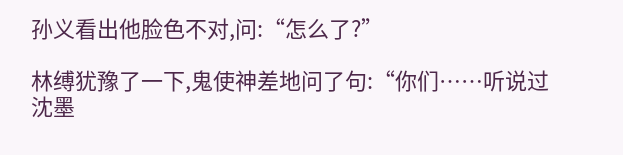孙义看出他脸色不对,问:“怎么了?”

林缚犹豫了一下,鬼使神差地问了句:“你们……听说过沈墨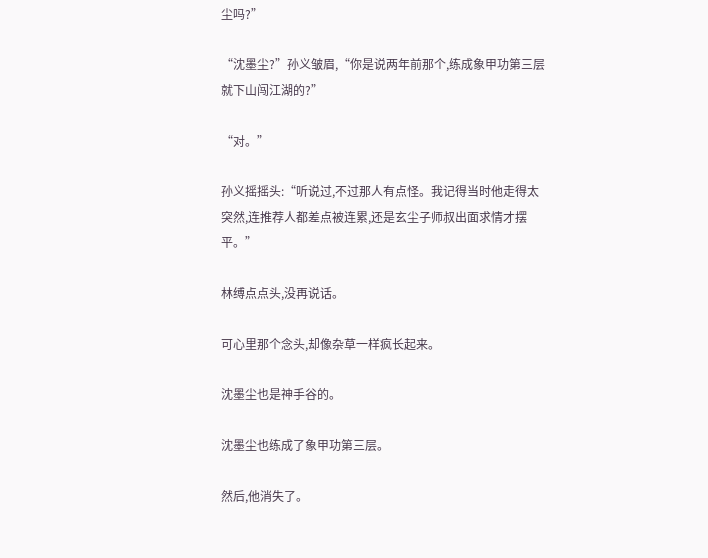尘吗?”

“沈墨尘?”孙义皱眉,“你是说两年前那个,练成象甲功第三层就下山闯江湖的?”

“对。”

孙义摇摇头:“听说过,不过那人有点怪。我记得当时他走得太突然,连推荐人都差点被连累,还是玄尘子师叔出面求情才摆平。”

林缚点点头,没再说话。

可心里那个念头,却像杂草一样疯长起来。

沈墨尘也是神手谷的。

沈墨尘也练成了象甲功第三层。

然后,他消失了。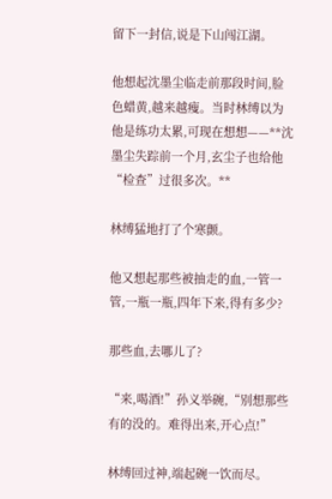留下一封信,说是下山闯江湖。

他想起沈墨尘临走前那段时间,脸色蜡黄,越来越瘦。当时林缚以为他是练功太累,可现在想想——**沈墨尘失踪前一个月,玄尘子也给他“检查”过很多次。**

林缚猛地打了个寒颤。

他又想起那些被抽走的血,一管一管,一瓶一瓶,四年下来,得有多少?

那些血,去哪儿了?

“来,喝酒!”孙义举碗,“别想那些有的没的。难得出来,开心点!”

林缚回过神,端起碗一饮而尽。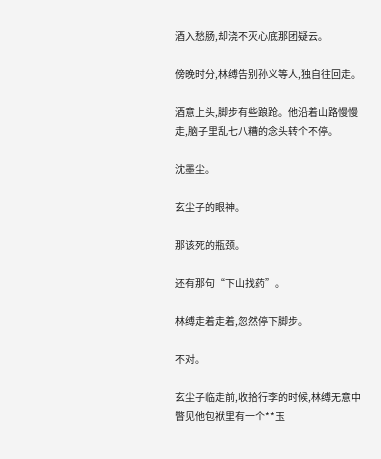酒入愁肠,却浇不灭心底那团疑云。

傍晚时分,林缚告别孙义等人,独自往回走。

酒意上头,脚步有些踉跄。他沿着山路慢慢走,脑子里乱七八糟的念头转个不停。

沈墨尘。

玄尘子的眼神。

那该死的瓶颈。

还有那句“下山找药”。

林缚走着走着,忽然停下脚步。

不对。

玄尘子临走前,收拾行李的时候,林缚无意中瞥见他包袱里有一个**玉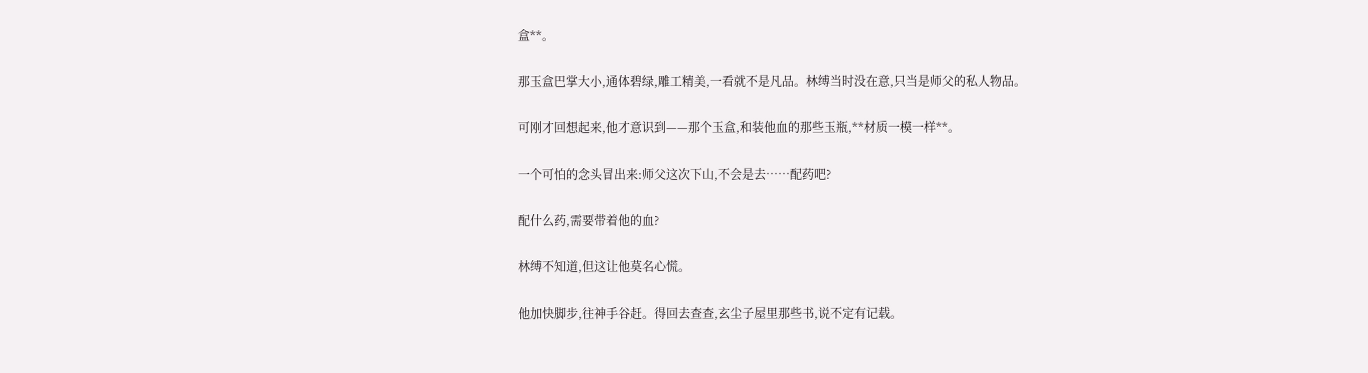盒**。

那玉盒巴掌大小,通体碧绿,雕工精美,一看就不是凡品。林缚当时没在意,只当是师父的私人物品。

可刚才回想起来,他才意识到——那个玉盒,和装他血的那些玉瓶,**材质一模一样**。

一个可怕的念头冒出来:师父这次下山,不会是去……配药吧?

配什么药,需要带着他的血?

林缚不知道,但这让他莫名心慌。

他加快脚步,往神手谷赶。得回去查查,玄尘子屋里那些书,说不定有记载。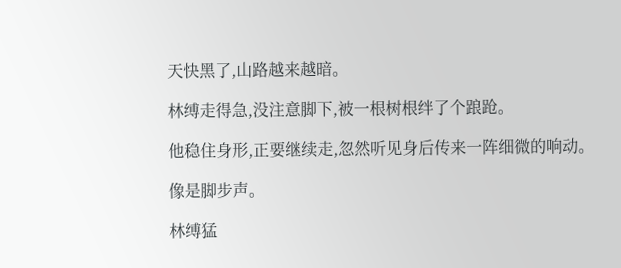天快黑了,山路越来越暗。

林缚走得急,没注意脚下,被一根树根绊了个踉跄。

他稳住身形,正要继续走,忽然听见身后传来一阵细微的响动。

像是脚步声。

林缚猛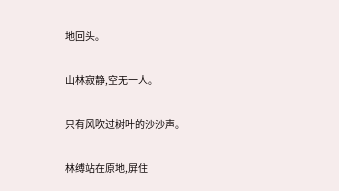地回头。

山林寂静,空无一人。

只有风吹过树叶的沙沙声。

林缚站在原地,屏住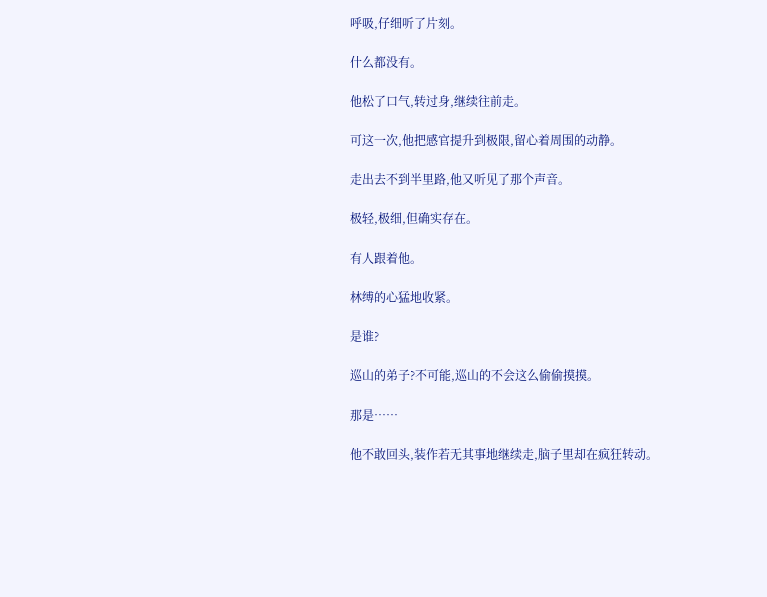呼吸,仔细听了片刻。

什么都没有。

他松了口气,转过身,继续往前走。

可这一次,他把感官提升到极限,留心着周围的动静。

走出去不到半里路,他又听见了那个声音。

极轻,极细,但确实存在。

有人跟着他。

林缚的心猛地收紧。

是谁?

巡山的弟子?不可能,巡山的不会这么偷偷摸摸。

那是……

他不敢回头,装作若无其事地继续走,脑子里却在疯狂转动。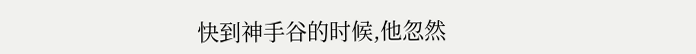快到神手谷的时候,他忽然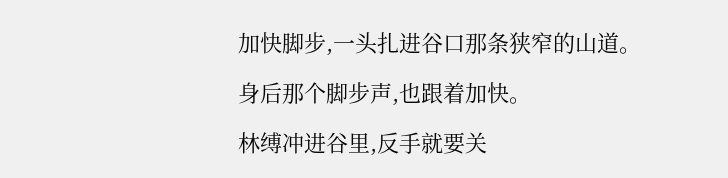加快脚步,一头扎进谷口那条狭窄的山道。

身后那个脚步声,也跟着加快。

林缚冲进谷里,反手就要关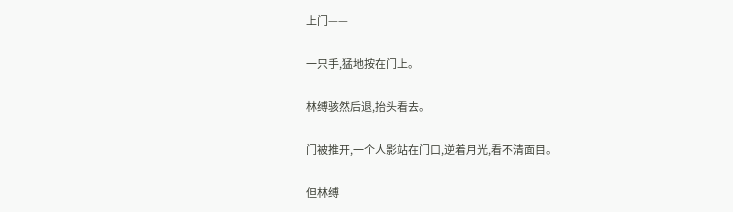上门——

一只手,猛地按在门上。

林缚骇然后退,抬头看去。

门被推开,一个人影站在门口,逆着月光,看不清面目。

但林缚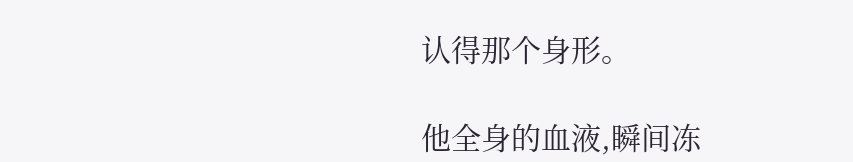认得那个身形。

他全身的血液,瞬间冻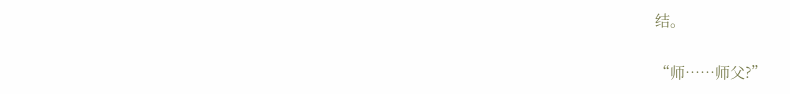结。

“师……师父?”